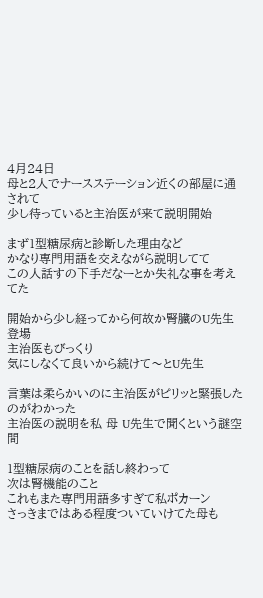4月24日
母と2人でナースステーション近くの部屋に通されて
少し待っていると主治医が来て説明開始

まず1型糖尿病と診断した理由など
かなり専門用語を交えながら説明してて
この人話すの下手だなーとか失礼な事を考えてた

開始から少し経ってから何故か腎臓のU先生登場
主治医もびっくり
気にしなくて良いから続けて〜とU先生

言葉は柔らかいのに主治医がピリッと緊張したのがわかった
主治医の説明を私 母 U先生で聞くという謎空間

1型糖尿病のことを話し終わって
次は腎機能のこと
これもまた専門用語多すぎて私ポカーン
さっきまではある程度ついていけてた母も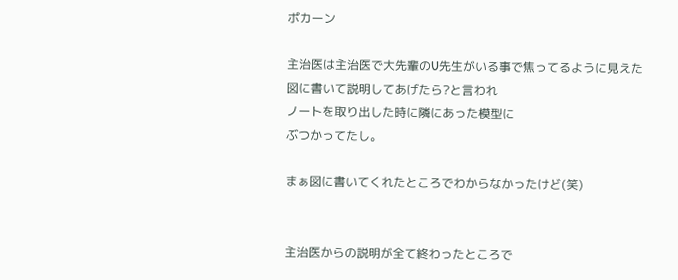ポカーン

主治医は主治医で大先輩のU先生がいる事で焦ってるように見えた
図に書いて説明してあげたら?と言われ
ノートを取り出した時に隣にあった模型に
ぶつかってたし。

まぁ図に書いてくれたところでわからなかったけど(笑)


主治医からの説明が全て終わったところで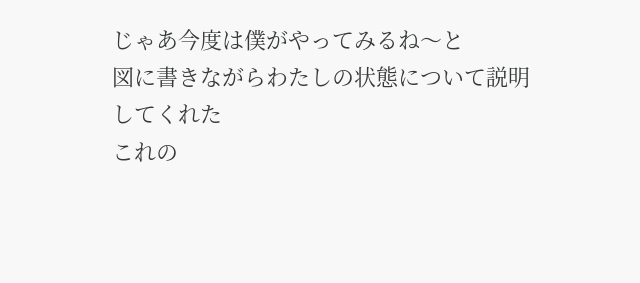じゃあ今度は僕がやってみるね〜と
図に書きながらわたしの状態について説明してくれた
これの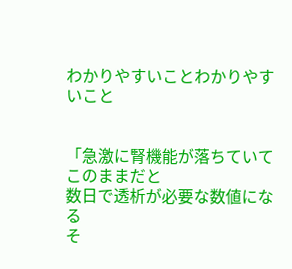わかりやすいことわかりやすいこと


「急激に腎機能が落ちていてこのままだと
数日で透析が必要な数値になる
そ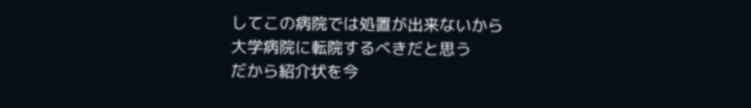してこの病院では処置が出来ないから
大学病院に転院するべきだと思う
だから紹介状を今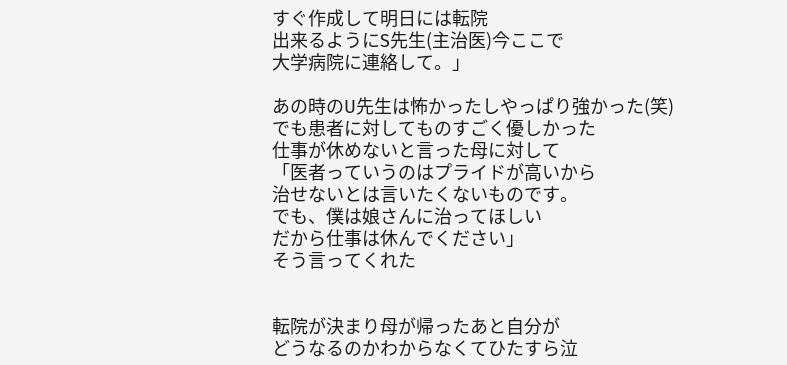すぐ作成して明日には転院
出来るようにS先生(主治医)今ここで
大学病院に連絡して。」

あの時のU先生は怖かったしやっぱり強かった(笑)
でも患者に対してものすごく優しかった
仕事が休めないと言った母に対して
「医者っていうのはプライドが高いから
治せないとは言いたくないものです。
でも、僕は娘さんに治ってほしい
だから仕事は休んでください」
そう言ってくれた


転院が決まり母が帰ったあと自分が
どうなるのかわからなくてひたすら泣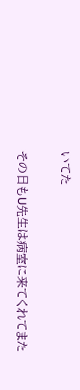いてた

その日もU先生は病室に来てくれてまた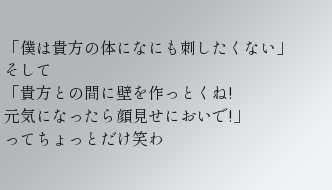「僕は貴方の体になにも刺したくない」
そして
「貴方との間に壁を作っとくね!
元気になったら顔見せにおいで!」
ってちょっとだけ笑わ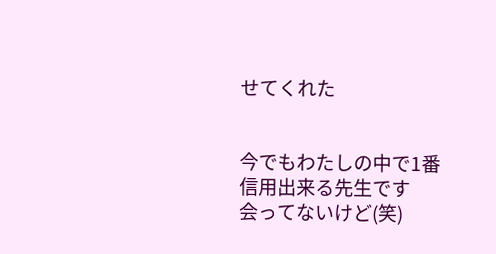せてくれた


今でもわたしの中で1番信用出来る先生です
会ってないけど(笑)